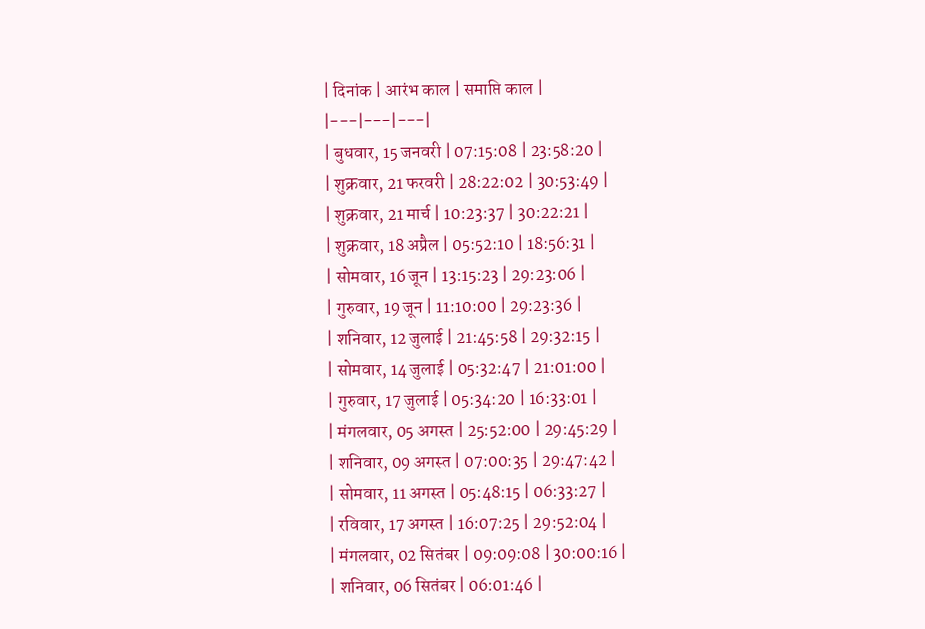| दिनांक | आरंभ काल | समाप्ति काल |
|---|---|---|
| बुधवार, 15 जनवरी | 07:15:08 | 23:58:20 |
| शुक्रवार, 21 फरवरी | 28:22:02 | 30:53:49 |
| शुक्रवार, 21 मार्च | 10:23:37 | 30:22:21 |
| शुक्रवार, 18 अप्रैल | 05:52:10 | 18:56:31 |
| सोमवार, 16 जून | 13:15:23 | 29:23:06 |
| गुरुवार, 19 जून | 11:10:00 | 29:23:36 |
| शनिवार, 12 जुलाई | 21:45:58 | 29:32:15 |
| सोमवार, 14 जुलाई | 05:32:47 | 21:01:00 |
| गुरुवार, 17 जुलाई | 05:34:20 | 16:33:01 |
| मंगलवार, 05 अगस्त | 25:52:00 | 29:45:29 |
| शनिवार, 09 अगस्त | 07:00:35 | 29:47:42 |
| सोमवार, 11 अगस्त | 05:48:15 | 06:33:27 |
| रविवार, 17 अगस्त | 16:07:25 | 29:52:04 |
| मंगलवार, 02 सितंबर | 09:09:08 | 30:00:16 |
| शनिवार, 06 सितंबर | 06:01:46 |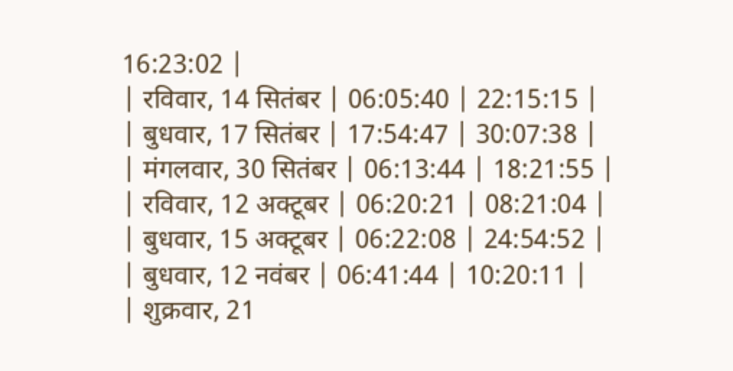16:23:02 |
| रविवार, 14 सितंबर | 06:05:40 | 22:15:15 |
| बुधवार, 17 सितंबर | 17:54:47 | 30:07:38 |
| मंगलवार, 30 सितंबर | 06:13:44 | 18:21:55 |
| रविवार, 12 अक्टूबर | 06:20:21 | 08:21:04 |
| बुधवार, 15 अक्टूबर | 06:22:08 | 24:54:52 |
| बुधवार, 12 नवंबर | 06:41:44 | 10:20:11 |
| शुक्रवार, 21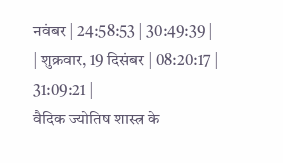नवंबर | 24:58:53 | 30:49:39 |
| शुक्रवार, 19 दिसंबर | 08:20:17 | 31:09:21 |
वैदिक ज्योतिष शास्त्र के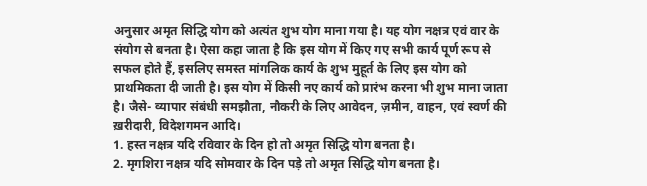अनुसार अमृत सिद्धि योग को अत्यंत शुभ योग माना गया है। यह योग नक्षत्र एवं वार के संयोग से बनता है। ऐसा कहा जाता है कि इस योग में किए गए सभी कार्य पूर्ण रूप से सफल होते हैं, इसलिए समस्त मांगलिक कार्य के शुभ मुहूर्त के लिए इस योग को प्राथमिकता दी जाती है। इस योग में किसी नए कार्य को प्रारंभ करना भी शुभ माना जाता है। जैसे- व्यापार संबंधी समझौता, नौकरी के लिए आवेदन, ज़मीन, वाहन, एवं स्वर्ण की ख़रीदारी, विदेशगमन आदि।
1. हस्त नक्षत्र यदि रविवार के दिन हो तो अमृत सिद्धि योग बनता है।
2. मृगशिरा नक्षत्र यदि सोमवार के दिन पड़े तो अमृत सिद्धि योग बनता है।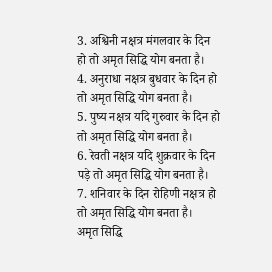3. अश्विनी नक्षत्र मंगलवार के दिन हो तो अमृत सिद्धि योग बनता है।
4. अनुराधा नक्षत्र बुधवार के दिन हो तो अमृत सिद्धि योग बनता है।
5. पुष्य नक्षत्र यदि गुरुवार के दिन हो तो अमृत सिद्धि योग बनता है।
6. रेवती नक्षत्र यदि शुक्रवार के दिन पड़े तो अमृत सिद्धि योग बनता है।
7. शनिवार के दिन रोहिणी नक्षत्र हो तो अमृत सिद्धि योग बनता है।
अमृत सिद्धि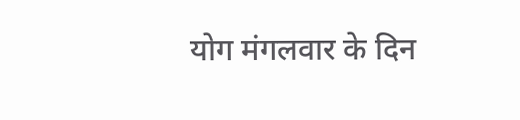योग मंगलवार के दिन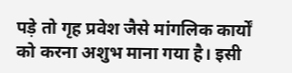पड़े तो गृह प्रवेश जैसे मांगलिक कार्यों को करना अशुभ माना गया है। इसी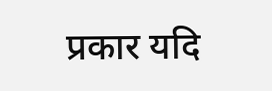प्रकार यदि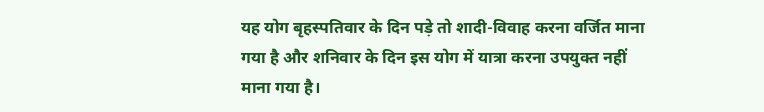यह योग बृहस्पतिवार के दिन पड़े तो शादी-विवाह करना वर्जित माना गया है और शनिवार के दिन इस योग में यात्रा करना उपयुक्त नहीं माना गया है।